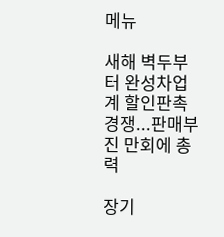메뉴

새해 벽두부터 완성차업계 할인판촉 경쟁...판매부진 만회에 총력

장기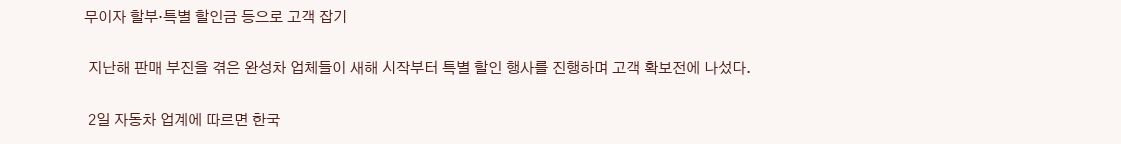무이자 할부·특별 할인금 등으로 고객 잡기

 지난해 판매 부진을 겪은 완성차 업체들이 새해 시작부터 특별 할인 행사를 진행하며 고객 확보전에 나섰다.

 2일 자동차 업계에 따르면 한국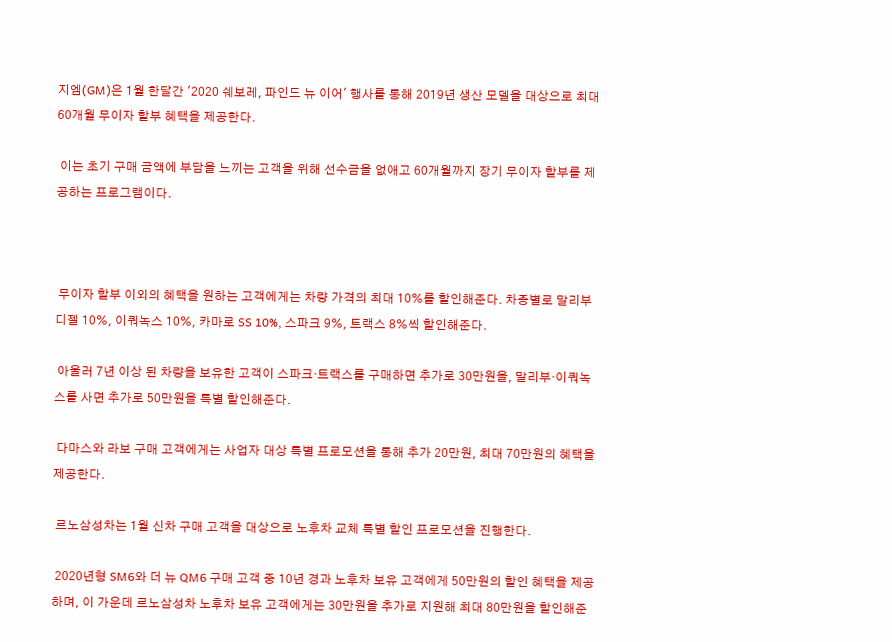지엠(GM)은 1월 한달간 '2020 쉐보레, 파인드 뉴 이어' 행사를 통해 2019년 생산 모델을 대상으로 최대 60개월 무이자 할부 혜택을 제공한다.

 이는 초기 구매 금액에 부담을 느끼는 고객을 위해 선수금을 없애고 60개월까지 장기 무이자 할부를 제공하는 프로그램이다.



 무이자 할부 이외의 혜택을 원하는 고객에게는 차량 가격의 최대 10%를 할인해준다. 차종별로 말리부 디젤 10%, 이쿼녹스 10%, 카마로 SS 10%, 스파크 9%, 트랙스 8%씩 할인해준다.

 아울러 7년 이상 된 차량을 보유한 고객이 스파크·트랙스를 구매하면 추가로 30만원을, 말리부·이쿼녹스를 사면 추가로 50만원을 특별 할인해준다.

 다마스와 라보 구매 고객에게는 사업자 대상 특별 프로모션을 통해 추가 20만원, 최대 70만원의 혜택을 제공한다.

 르노삼성차는 1월 신차 구매 고객을 대상으로 노후차 교체 특별 할인 프로모션을 진행한다.

 2020년형 SM6와 더 뉴 QM6 구매 고객 중 10년 경과 노후차 보유 고객에게 50만원의 할인 혜택을 제공하며, 이 가운데 르노삼성차 노후차 보유 고객에게는 30만원을 추가로 지원해 최대 80만원을 할인해준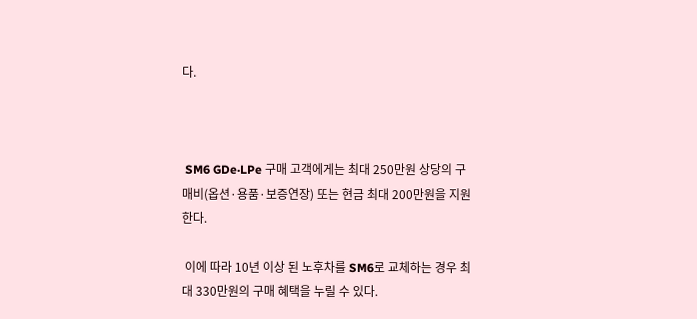다.



 SM6 GDe·LPe 구매 고객에게는 최대 250만원 상당의 구매비(옵션·용품·보증연장) 또는 현금 최대 200만원을 지원한다.

 이에 따라 10년 이상 된 노후차를 SM6로 교체하는 경우 최대 330만원의 구매 혜택을 누릴 수 있다.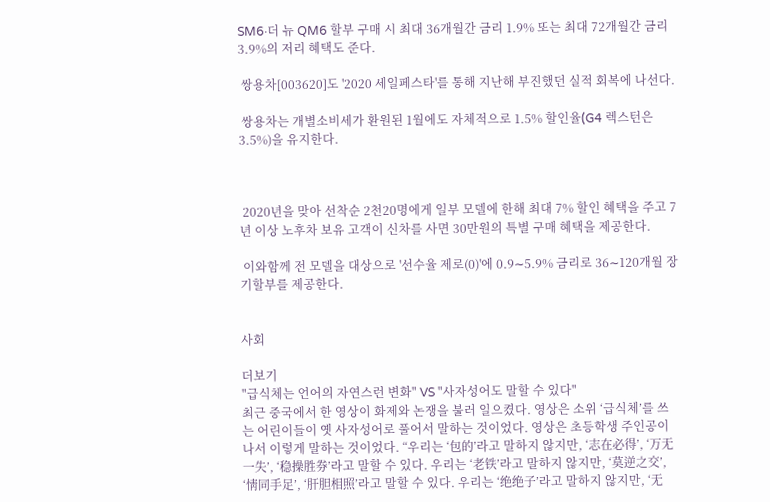SM6·더 뉴 QM6 할부 구매 시 최대 36개월간 금리 1.9% 또는 최대 72개월간 금리 3.9%의 저리 혜택도 준다.

 쌍용차[003620]도 '2020 세일페스타'를 통해 지난해 부진했던 실적 회복에 나선다.

 쌍용차는 개별소비세가 환원된 1월에도 자체적으로 1.5% 할인율(G4 렉스턴은 3.5%)을 유지한다.



 2020년을 맞아 선착순 2천20명에게 일부 모델에 한해 최대 7% 할인 혜택을 주고 7년 이상 노후차 보유 고객이 신차를 사면 30만원의 특별 구매 혜택을 제공한다.

 이와함께 전 모델을 대상으로 '선수율 제로(0)'에 0.9∼5.9% 금리로 36∼120개월 장기할부를 제공한다.


사회

더보기
"급식체는 언어의 자연스런 변화" VS "사자성어도 말할 수 있다"
최근 중국에서 한 영상이 화제와 논쟁을 불러 일으켰다. 영상은 소위 ‘급식체’를 쓰는 어린이들이 옛 사자성어로 풀어서 말하는 것이었다. 영상은 초등학생 주인공이 나서 이렇게 말하는 것이었다. “우리는 ‘包的’라고 말하지 않지만, ‘志在必得’, ‘万无一失’, ‘稳操胜券’라고 말할 수 있다. 우리는 ‘老铁’라고 말하지 않지만, ‘莫逆之交’, ‘情同手足’, ‘肝胆相照’라고 말할 수 있다. 우리는 ‘绝绝子’라고 말하지 않지만, ‘无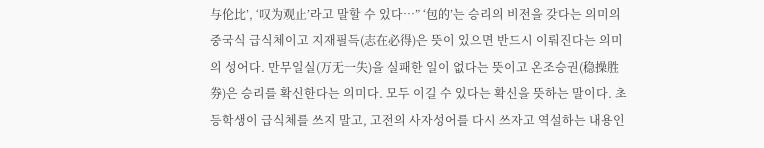与伦比’, ‘叹为观止’라고 말할 수 있다…” ‘包的’는 승리의 비전을 갖다는 의미의 중국식 급식체이고 지재필득(志在必得)은 뜻이 있으면 반드시 이뤄진다는 의미의 성어다. 만무일실(万无一失)을 실패한 일이 없다는 뜻이고 온조승권(稳操胜券)은 승리를 확신한다는 의미다. 모두 이길 수 있다는 확신을 뜻하는 말이다. 초등학생이 급식체를 쓰지 말고, 고전의 사자성어를 다시 쓰자고 역설하는 내용인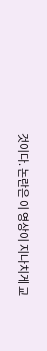것이다. 논란은 이 영상이 지나치게 교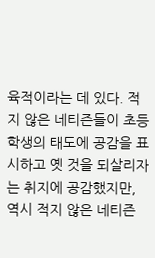육적이라는 데 있다. 적지 않은 네티즌들이 초등학생의 태도에 공감을 표시하고 옛 것을 되살리자는 취지에 공감했지만, 역시 적지 않은 네티즌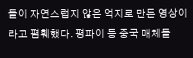들이 자연스럽지 않은 억지로 만든 영상이라고 폄훼했다. 평파이 등 중국 매체들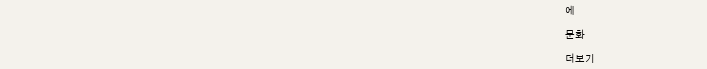에

문화

더보기